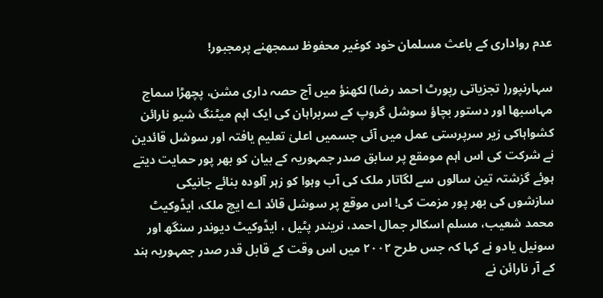عدم رواداری کے باعث مسلمان خود کوغیر محفوظ سمجھنے پرمجبور!

سہارنپور( تجزیاتی رپورٹ احمد رضا) لکھنؤ میں آج حصہ داری مشن، پچھڑا سماج مہاسبھا اور دستور بچاؤ سوشل گروپ کے سربراہان کی ایک اہم میٹنگ شیو نارائن کشواہاکی زیر سرپرستی عمل میں آئی جسمیں اعلیٰ تعلیم یافتہ اور سوشل قائدین نے شرکت کی اس اہم مومقع پر سابق صدر جمہوریہ کے بیان کو بھر پور حمایت دیتے ہوئے گزشتہ تین سالوں سے لگاتار ملک کی آب وہوا کو زہر آلودہ بنائے جانیکی سازشوں کی بھر پور مزمت کی! اس موقع پر سوشل قائد اے ایچ ملک، ایڈوکیٹ محمد شعیب، مسلم اسکالر جمال احمد، نریندر پٹیل ، ایڈوکیٹ دیوندر سنگھ اور سونیل یادو نے کہا کہ جس طرح ۲۰۰۲ میں اس وقت کے قابل قدر صدر جمہوریہ ہند کے آر نارائن نے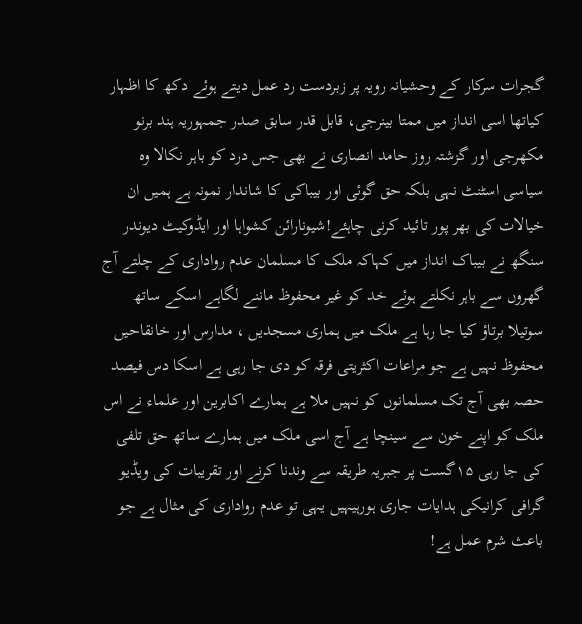گجرات سرکار کے وحشیانہ رویہ پر زبردست رد عمل دیتے ہوئے دکھ کا اظہار کیاتھا اسی انداز میں ممتا بینرجی، قابل قدر سابق صدر جمہوریہ ہند برنو مکھرجی اور گزشتہ روز حامد انصاری نے بھی جس درد کو باہر نکالا وہ سیاسی اسٹنٹ نہی بلکہ حق گوئی اور بیباکی کا شاندار نمونہ ہے ہمیں ان خیالات کی بھر پور تائید کرنی چاہئے!شیونارائن کشواہا اور ایڈوکیٹ دیوندر سنگھ نے بیباک انداز میں کہاکہ ملک کا مسلمان عدم رواداری کے چلتے آج گھروں سے باہر نکلتے ہوئے خد کو غیر محفوظ ماننے لگاہے اسکے ساتھ سوتیلا برتاؤ کیا جا رہا ہے ملک میں ہماری مسجدیں ، مدارس اور خانقاحیں محفوظ نہیں ہے جو مراعات اکثریتی فرقہ کو دی جا رہی ہے اسکا دس فیصد حصہ بھی آج تک مسلمانوں کو نہیں ملا ہے ہمارے اکابرین اور علماء نے اس ملک کو اپنے خون سے سینچا ہے آج اسی ملک میں ہمارے ساتھ حق تلفی کی جا رہی ۱۵گست پر جبریہ طریقہ سے وندنا کرنے اور تقریبات کی ویڈیو گرافی کرانیکی ہدایات جاری ہورہیہیں یہی تو عدم رواداری کی مثال ہے جو باعث شرم عمل ہے!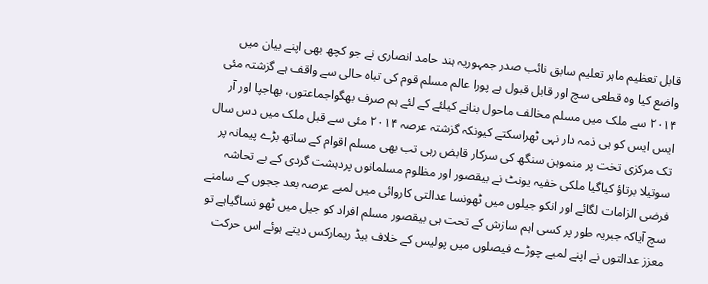قابل تعظیم ماہر تعلیم سابق نائب صدر جمہوریہ ہند حامد انصاری نے جو کچھ بھی اپنے بیان میں واضع کیا وہ قطعی سچ اور قابل قبول ہے پورا عالم مسلم قوم کی تباہ حالی سے واقف ہے گزشتہ مئی ۲۰۱۴ سے ملک میں مسلم مخالف ماحول بنانے کیلئے کے لئے ہم صرف بھگواجماعتوں، بھاجپا اور آر ایس ایس کو ہی ذمہ دار نہی ٹھراسکتے کیونکہ گزشتہ عرصہ ۲۰۱۴ مئی سے قبل ملک میں دس سال تک مرکزی تخت پر منموہن سنگھ کی سرکار قابض رہی تب بھی مسلم اقوام کے ساتھ بڑے پیمانہ پر سوتیلا برتاؤ کیاگیا ملکی خفیہ یونٹ نے بیقصور اور مظلوم مسلمانوں پردہشت گردی کے بے تحاشہ فرضی الزامات لگائے اور انکو جیلوں میں ٹھونسا عدالتی کاروائی میں لمبے عرصہ بعد ججوں کے سامنے سچ آیاکہ جبریہ طور پر کسی اہم سازش کے تحت ہی بیقصور مسلم افراد کو جیل میں ٹھو نساگیاہے تو معزز عدالتوں نے اپنے لمبے چوڑے فیصلوں میں پولیس کے خلاف بیڈ ریمارکس دیتے ہوئے اس حرکت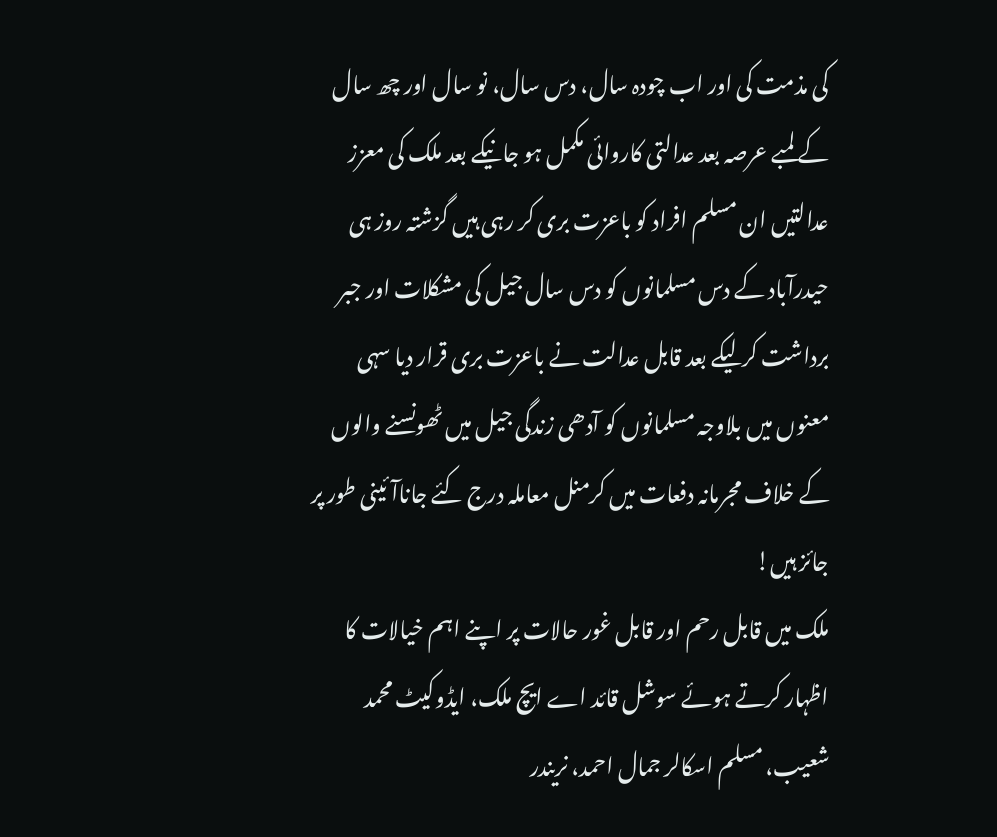کی مذمت کی اور اب چودہ سال، دس سال، نو سال اور چھ سال کے لمبے عرصہ بعد عدالتی کاروائی مکمل ہو جانیکے بعد ملک کی معزز عدالتیں ان مسلم افراد کو باعزت بری کر رہی ہیں گزشتہ روز ہی حیدرآباد کے دس مسلمانوں کو دس سال جیل کی مشکلات اور جبر برداشت کرلیکے بعد قابل عدالت نے باعزت بری قرار دیا سہی معنوں میں بلاوجہ مسلمانوں کو آدھی زندگی جیل میں ٹھونسنے والوں کے خلاف مجرمانہ دفعات میں کرمنل معاملہ درج کئے جاناآئینی طور پر جائز ہیں!
ملک میں قابل رحم اور قابل غور حالات پر اپنے اہم خیالات کا اظہار کرتے ہوئے سوشل قائد اے ایچ ملک، ایڈوکیٹ محمد شعیب، مسلم اسکالر جمال احمد، نریندر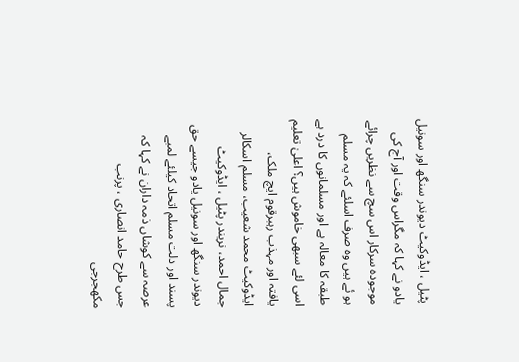پٹیل ، ایڈوکیٹ دیوندر سنگھ اور سونیل یادو نے کہا کہ مگراس وقت اور آج کی موجودہ سرکار اس سچ سے نظریں چرائے ہو ئے ہیں وہ صرف اسلئے کہ یہ مسلم طبقہ کا معالہ ہے اور مسلمانوں کا درد ہے اسی لئے سبھی خاموش ہیں؟ اعلیٰ تعلیم یافتہ اور مہذب رہبرقوم ایچ ملک، ایڈوکیٹ محمد شعیب، مسلم اسکالر جمال احمد، نریندر پٹیل ، ایڈوکیٹ دیوندر سنگھ اور سونیل یادو جیسے حق پسند اور دلت مسلم اتحاد کیلئے لمبے عرصہ سے کوشاں ذمہ داران نے کہا کہ جس طرح حامد انصاری ، پرنب مکھجرجی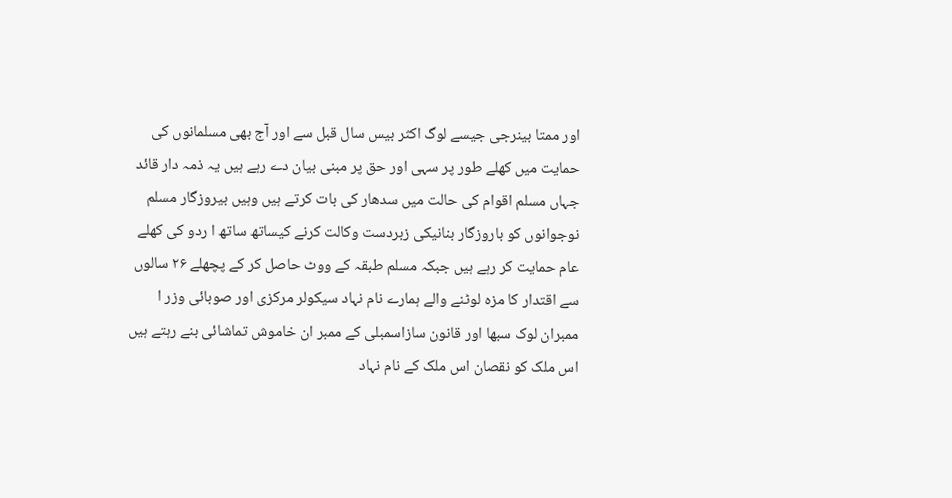اور ممتا بینرجی جیسے لوگ اکثر بیس سال قبل سے اور آج بھی مسلمانوں کی حمایت میں کھلے طور پر سہی اور حق پر مبنی بیان دے رہے ہیں یہ ذمہ دار قائد جہاں مسلم اقوام کی حالت میں سدھار کی بات کرتے ہیں وہیں بیروزگار مسلم نوجوانوں کو باروزگار بنانیکی زبردست وکالت کرنے کیساتھ ساتھ ا ردو کی کھلے عام حمایت کر رہے ہیں جبکہ مسلم طبقہ کے ووٹ حاصل کر کے پچھلے ۲۶ سالوں سے اقتدار کا مزہ لوٹنے والے ہمارے نام نہاد سیکولر مرکزی اور صوبائی وزر ا ممبران لوک سبھا اور قانون سازاسمبلی کے ممبر ان خاموش تماشائی بنے رہتے ہیں اس ملک کو نقصان اس ملک کے نام نہاد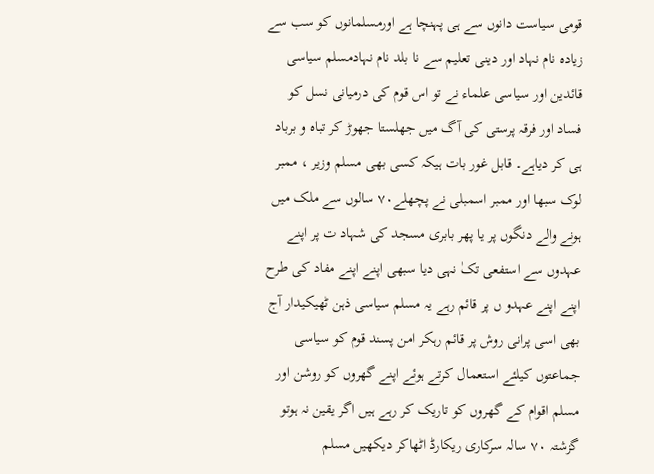قومی سیاست دانوں سے ہی پہنچا ہے اورمسلمانوں کو سب سے زیادہ نام نہاد اور دینی تعلیم سے نا بلد نام نہادمسلم سیاسی قائدین اور سیاسی علماء نے تو اس قوم کی درمیانی نسل کو فساد اور فرقہ پرستی کی آگ میں جھلستا جھوڑ کر تباہ و برباد ہی کر دیاہے۔ قابل غور بات ہیکہ کسی بھی مسلم وزیر ، ممبر لوک سبھا اور ممبر اسمبلی نے پچھلے۷۰ سالوں سے ملک میں ہونے والے دنگوں پر یا پھر بابری مسجد کی شہاد ت پر اپنے عہدوں سے استفعی تکٰ نہی دیا سبھی اپنے اپنے مفاد کی طرح اپنے اپنے عہدو ں پر قائم رہے یہ مسلم سیاسی ذہن ٹھیکیدار آج بھی اسی پرانی روش پر قائم رہکر امن پسند قوم کو سیاسی جماعتوں کیلئے استعمال کرتے ہوئے اپنے گھروں کو روشن اور مسلم اقوام کے گھروں کو تاریک کر رہے ہیں اگر یقین نہ ہوتو گزشتہ ۷۰ سالہ سرکاری ریکارڈ اٹھاکر دیکھیں مسلم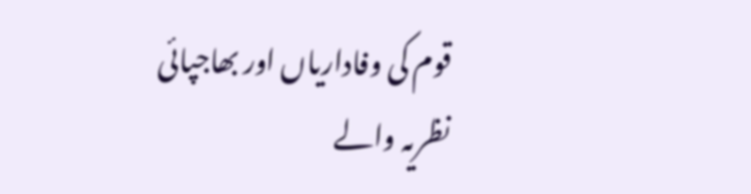قوم کی وفاداریاں اور بھاجپائی نظریہ والے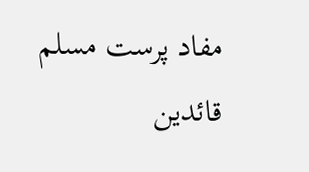مفاد پرست مسلم قائدین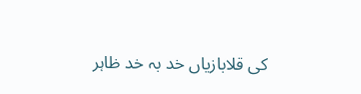کی قلابازیاں خد بہ خد ظاہر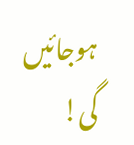ہوجائیں گی!